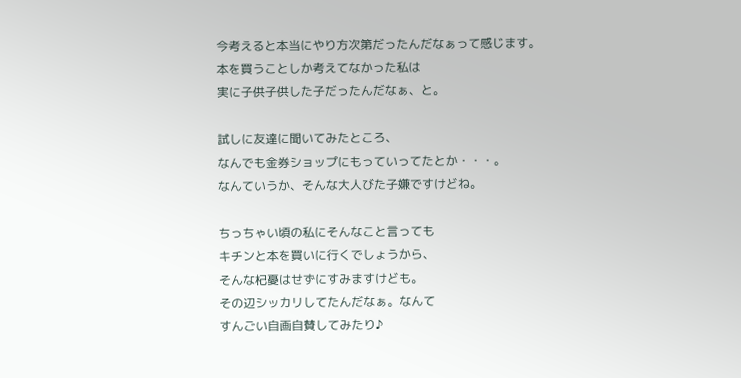今考えると本当にやり方次第だったんだなぁって感じます。
本を買うことしか考えてなかった私は
実に子供子供した子だったんだなぁ、と。

試しに友達に聞いてみたところ、
なんでも金券ショップにもっていってたとか・・・。
なんていうか、そんな大人びた子嫌ですけどね。

ちっちゃい頃の私にそんなこと言っても
キチンと本を買いに行くでしょうから、
そんな杞憂はせずにすみますけども。
その辺シッカリしてたんだなぁ。なんて
すんごい自画自賛してみたり♪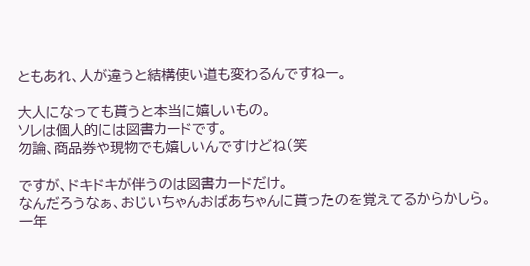ともあれ、人が違うと結構使い道も変わるんですねー。

大人になっても貰うと本当に嬉しいもの。
ソレは個人的には図書カードです。
勿論、商品券や現物でも嬉しいんですけどね(笑

ですが、ドキドキが伴うのは図書カードだけ。
なんだろうなぁ、おじいちゃんおばあちゃんに貰ったのを覚えてるからかしら。
一年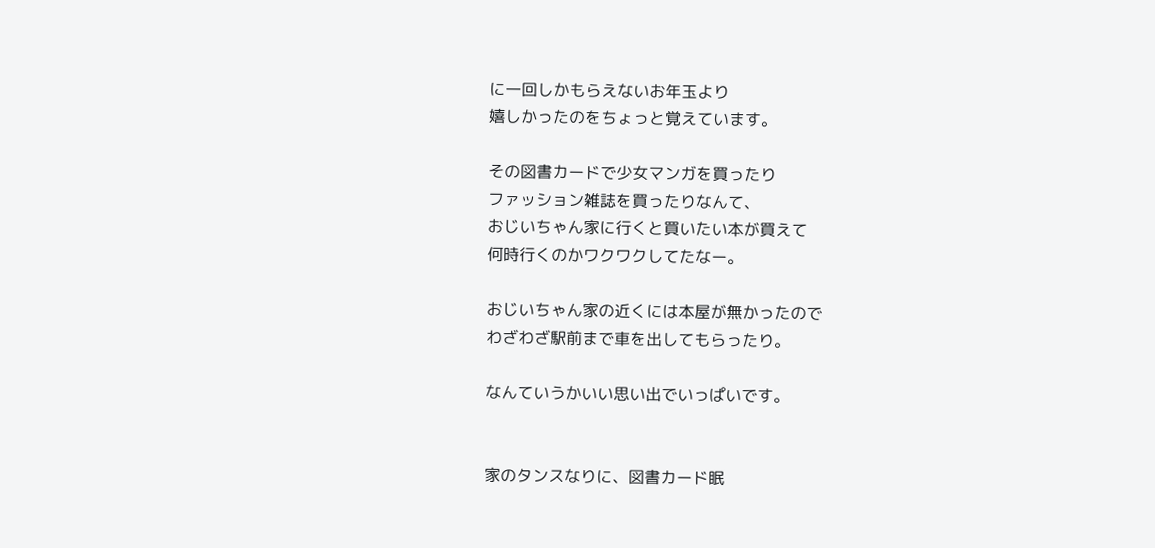に一回しかもらえないお年玉より
嬉しかったのをちょっと覚えています。

その図書カードで少女マンガを買ったり
ファッション雑誌を買ったりなんて、
おじいちゃん家に行くと買いたい本が買えて
何時行くのかワクワクしてたなー。

おじいちゃん家の近くには本屋が無かったので
わざわざ駅前まで車を出してもらったり。

なんていうかいい思い出でいっぱいです。


家のタンスなりに、図書カード眠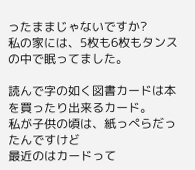ったままじゃないですか?
私の家には、5枚も6枚もタンスの中で眠ってました。

読んで字の如く図書カードは本を買ったり出来るカード。
私が子供の頃は、紙っぺらだったんですけど
最近のはカードって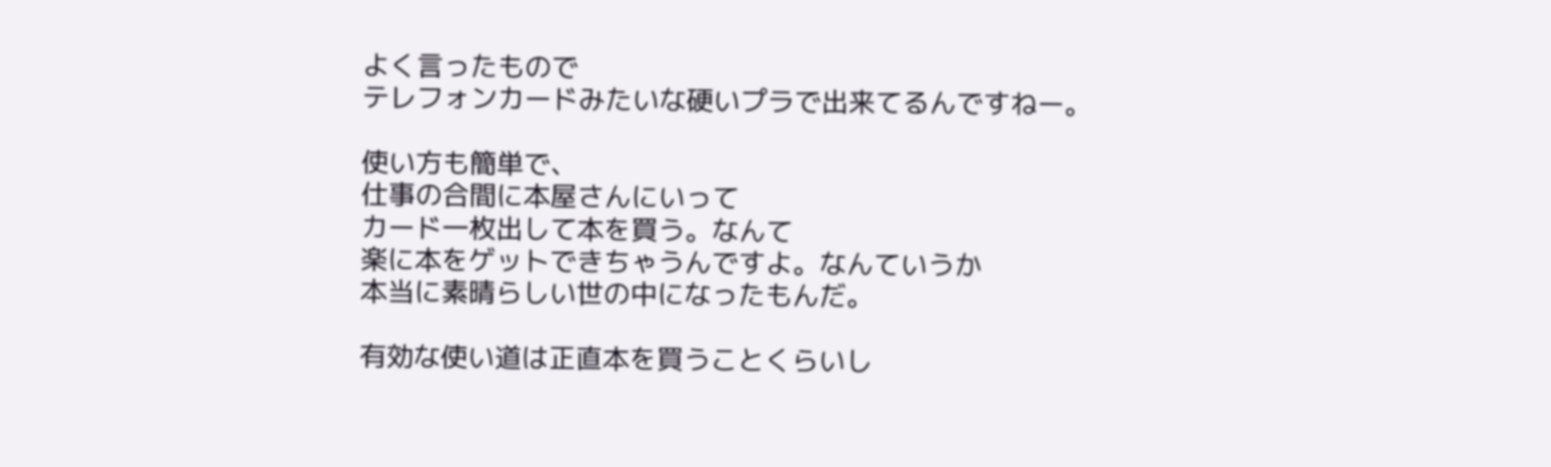よく言ったもので
テレフォンカードみたいな硬いプラで出来てるんですねー。

使い方も簡単で、
仕事の合間に本屋さんにいって
カード一枚出して本を買う。なんて
楽に本をゲットできちゃうんですよ。なんていうか
本当に素晴らしい世の中になったもんだ。

有効な使い道は正直本を買うことくらいし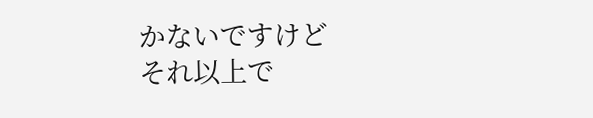かないですけど
それ以上で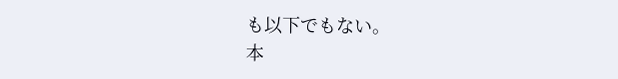も以下でもない。
本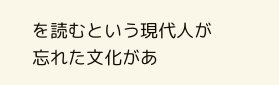を読むという現代人が忘れた文化があ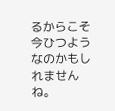るからこそ
今ひつようなのかもしれませんね。